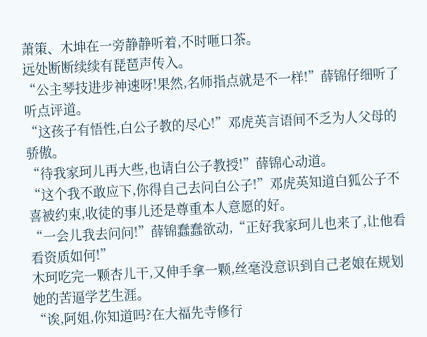萧策、木坤在一旁静静听着,不时咂口茶。
远处断断续续有琵琶声传入。
“公主琴技进步神速呀!果然,名师指点就是不一样!”薛锦仔细听了听点评道。
“这孩子有悟性,白公子教的尽心!”邓虎英言语间不乏为人父母的骄傲。
“待我家珂儿再大些,也请白公子教授!”薛锦心动道。
“这个我不敢应下,你得自己去问白公子!”邓虎英知道白狐公子不喜被约束,收徒的事儿还是尊重本人意愿的好。
“一会儿我去问问!”薛锦蠢蠢欲动,“正好我家珂儿也来了,让他看看资质如何!”
木珂吃完一颗杏儿干,又伸手拿一颗,丝毫没意识到自己老娘在规划她的苦逼学艺生涯。
“诶,阿姐,你知道吗?在大福先寺修行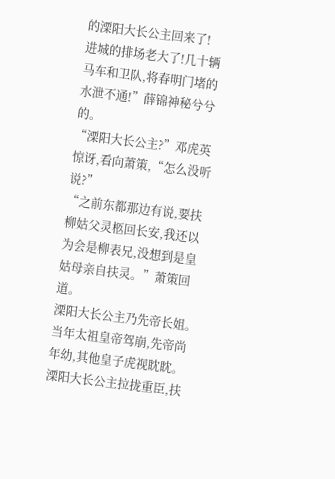的溧阳大长公主回来了!
进城的排场老大了!几十辆马车和卫队,将春明门堵的水泄不通!”薛锦神秘兮兮的。
“溧阳大长公主?”邓虎英惊讶,看向萧策,“怎么没听说?”
“之前东都那边有说,要扶柳姑父灵柩回长安,我还以为会是柳表兄,没想到是皇姑母亲自扶灵。”萧策回道。
溧阳大长公主乃先帝长姐。
当年太祖皇帝驾崩,先帝尚年幼,其他皇子虎视眈眈。
溧阳大长公主拉拢重臣,扶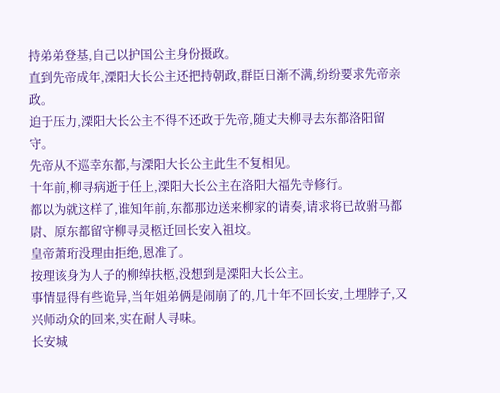持弟弟登基,自己以护国公主身份摄政。
直到先帝成年,溧阳大长公主还把持朝政,群臣日渐不满,纷纷要求先帝亲政。
迫于压力,溧阳大长公主不得不还政于先帝,随丈夫柳寻去东都洛阳留守。
先帝从不巡幸东都,与溧阳大长公主此生不复相见。
十年前,柳寻病逝于任上,溧阳大长公主在洛阳大福先寺修行。
都以为就这样了,谁知年前,东都那边送来柳家的请奏,请求将已故驸马都尉、原东都留守柳寻灵柩迁回长安入祖坟。
皇帝萧珩没理由拒绝,恩准了。
按理该身为人子的柳绰扶柩,没想到是溧阳大长公主。
事情显得有些诡异,当年姐弟俩是闹崩了的,几十年不回长安,土埋脖子,又兴师动众的回来,实在耐人寻味。
长安城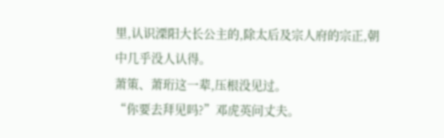里,认识溧阳大长公主的,除太后及宗人府的宗正,朝中几乎没人认得。
萧策、萧珩这一辈,压根没见过。
“你要去拜见吗?”邓虎英问丈夫。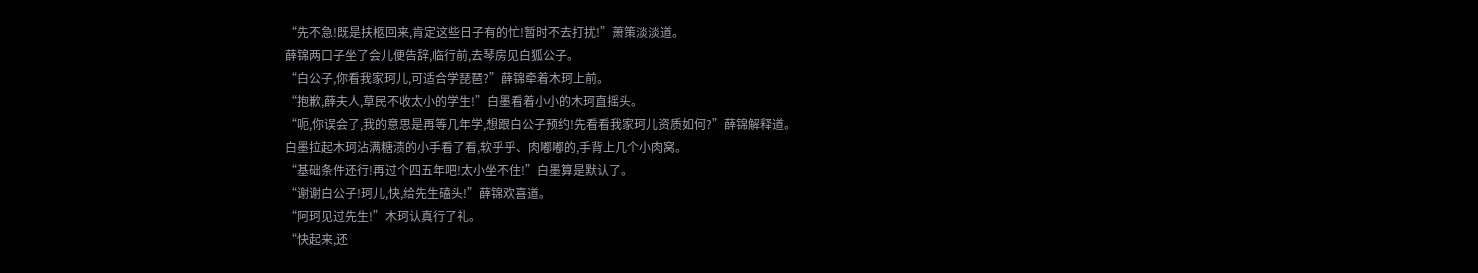“先不急!既是扶柩回来,肯定这些日子有的忙!暂时不去打扰!”萧策淡淡道。
薛锦两口子坐了会儿便告辞,临行前,去琴房见白狐公子。
“白公子,你看我家珂儿,可适合学琵琶?”薛锦牵着木珂上前。
“抱歉,薛夫人,草民不收太小的学生!”白墨看着小小的木珂直摇头。
“呃,你误会了,我的意思是再等几年学,想跟白公子预约!先看看我家珂儿资质如何?”薛锦解释道。
白墨拉起木珂沾满糖渍的小手看了看,软乎乎、肉嘟嘟的,手背上几个小肉窝。
“基础条件还行!再过个四五年吧!太小坐不住!”白墨算是默认了。
“谢谢白公子!珂儿,快,给先生磕头!”薛锦欢喜道。
“阿珂见过先生!”木珂认真行了礼。
“快起来,还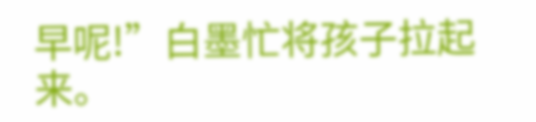早呢!”白墨忙将孩子拉起来。